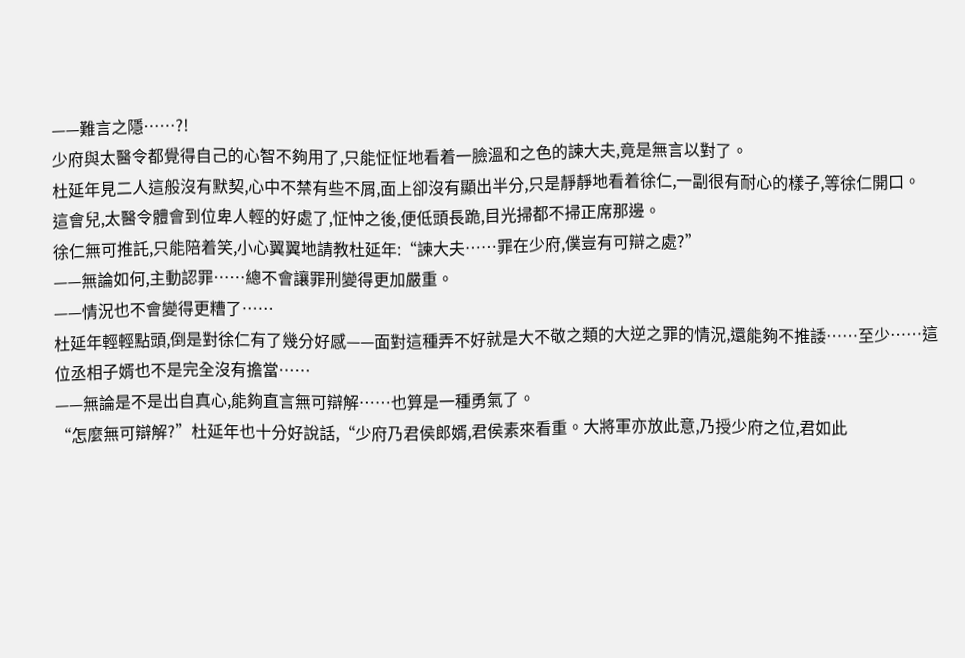——難言之隱……?!
少府與太醫令都覺得自己的心智不夠用了,只能怔怔地看着一臉溫和之色的諫大夫,竟是無言以對了。
杜延年見二人這般沒有默契,心中不禁有些不屑,面上卻沒有顯出半分,只是靜靜地看着徐仁,一副很有耐心的樣子,等徐仁開口。
這會兒,太醫令體會到位卑人輕的好處了,怔忡之後,便低頭長跪,目光掃都不掃正席那邊。
徐仁無可推託,只能陪着笑,小心翼翼地請教杜延年:“諫大夫……罪在少府,僕豈有可辯之處?”
——無論如何,主動認罪……總不會讓罪刑變得更加嚴重。
——情況也不會變得更糟了……
杜延年輕輕點頭,倒是對徐仁有了幾分好感——面對這種弄不好就是大不敬之類的大逆之罪的情況,還能夠不推諉……至少……這位丞相子婿也不是完全沒有擔當……
——無論是不是出自真心,能夠直言無可辯解……也算是一種勇氣了。
“怎麼無可辯解?”杜延年也十分好說話,“少府乃君侯郎婿,君侯素來看重。大將軍亦放此意,乃授少府之位,君如此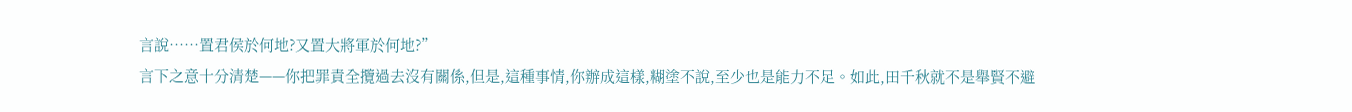言說……置君侯於何地?又置大將軍於何地?”
言下之意十分清楚——你把罪責全攬過去沒有關係,但是,這種事情,你辦成這樣,糊塗不說,至少也是能力不足。如此,田千秋就不是舉賢不避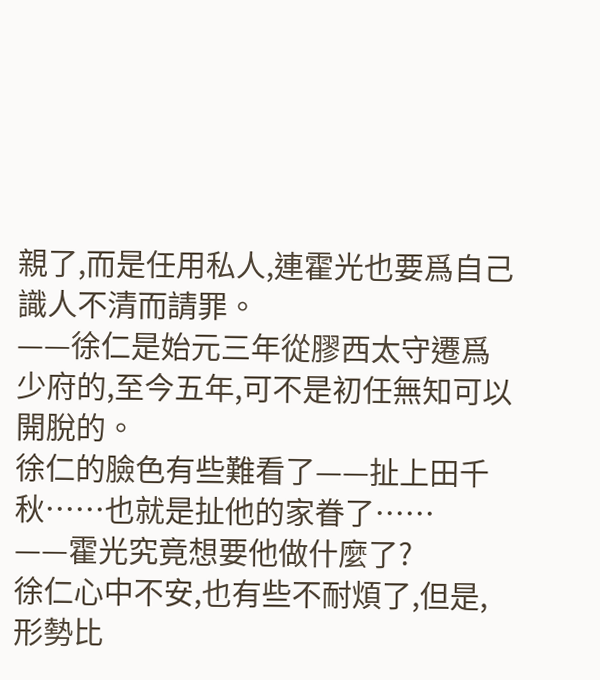親了,而是任用私人,連霍光也要爲自己識人不清而請罪。
——徐仁是始元三年從膠西太守遷爲少府的,至今五年,可不是初任無知可以開脫的。
徐仁的臉色有些難看了——扯上田千秋……也就是扯他的家眷了……
——霍光究竟想要他做什麼了?
徐仁心中不安,也有些不耐煩了,但是,形勢比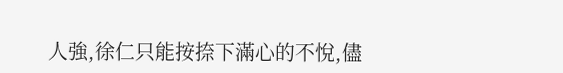人強,徐仁只能按捺下滿心的不悅,儘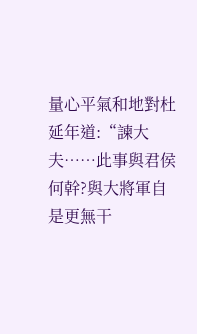量心平氣和地對杜延年道:“諫大夫……此事與君侯何幹?與大將軍自是更無干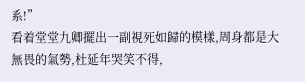系!”
看着堂堂九卿擺出一副視死如歸的模樣,周身都是大無畏的氣勢,杜延年哭笑不得,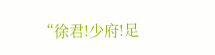“徐君!少府!足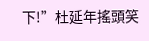下!”杜延年搖頭笑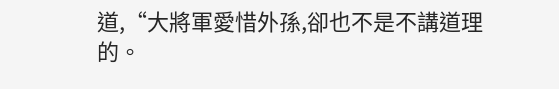道,“大將軍愛惜外孫,卻也不是不講道理的。